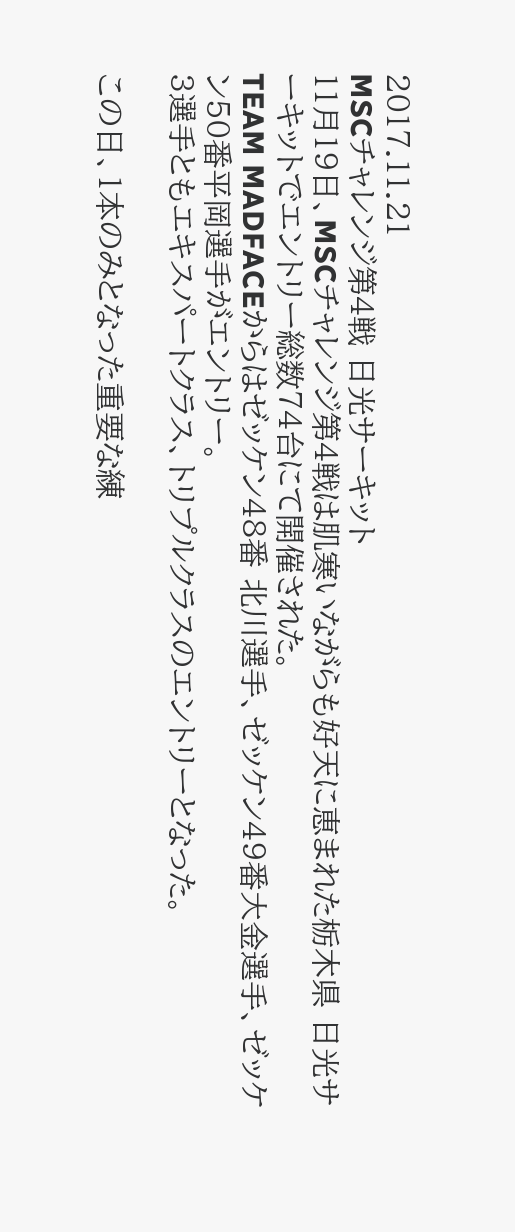2017.11.21
MSCチャレンジ第4戦 日光サーキット
11月19日、MSCチャレンジ第4戦は肌寒いながらも好天に恵まれた栃木県 日光サーキットでエントリー総数74台にて開催された。
TEAM MADFACEからはゼッケン48番 北川選手、ゼッケン49番大金選手、ゼッケン50番平岡選手がエントリー。
3選手ともエキスパートクラス、トリプルクラスのエントリーとなった。

この日、1本のみとなった重要な練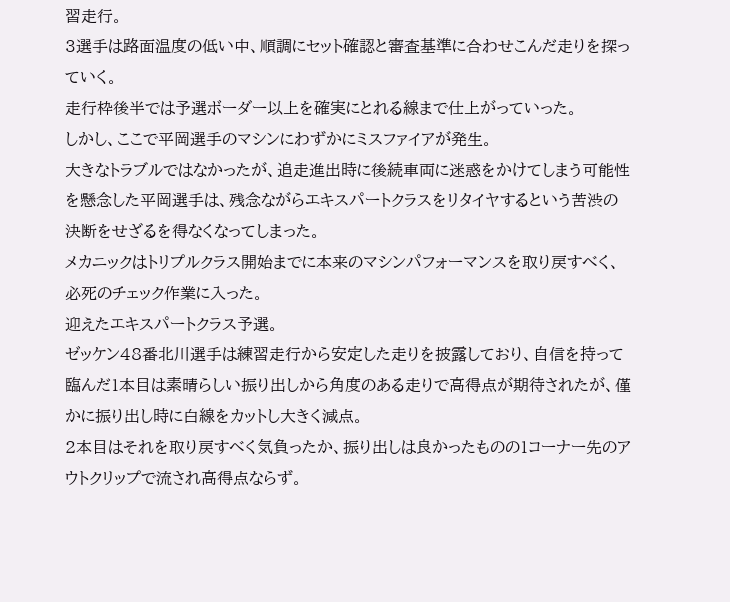習走行。
3選手は路面温度の低い中、順調にセット確認と審査基準に合わせこんだ走りを探っていく。
走行枠後半では予選ボーダー以上を確実にとれる線まで仕上がっていった。
しかし、ここで平岡選手のマシンにわずかにミスファイアが発生。
大きなトラブルではなかったが、追走進出時に後続車両に迷惑をかけてしまう可能性を懸念した平岡選手は、残念ながらエキスパートクラスをリタイヤするという苦渋の決断をせざるを得なくなってしまった。
メカニックはトリプルクラス開始までに本来のマシンパフォーマンスを取り戻すべく、必死のチェック作業に入った。
迎えたエキスパートクラス予選。
ゼッケン48番北川選手は練習走行から安定した走りを披露しており、自信を持って臨んだ1本目は素晴らしい振り出しから角度のある走りで高得点が期待されたが、僅かに振り出し時に白線をカットし大きく減点。
2本目はそれを取り戻すべく気負ったか、振り出しは良かったものの1コーナー先のアウトクリップで流され高得点ならず。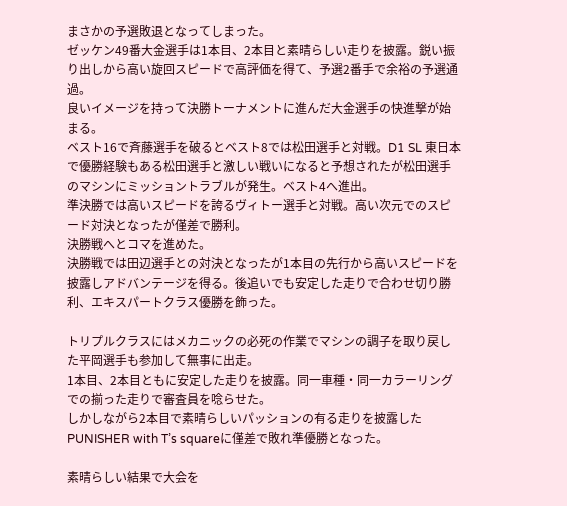まさかの予選敗退となってしまった。
ゼッケン49番大金選手は1本目、2本目と素晴らしい走りを披露。鋭い振り出しから高い旋回スピードで高評価を得て、予選2番手で余裕の予選通過。
良いイメージを持って決勝トーナメントに進んだ大金選手の快進撃が始まる。
ベスト16で斉藤選手を破るとベスト8では松田選手と対戦。D1 SL 東日本で優勝経験もある松田選手と激しい戦いになると予想されたが松田選手のマシンにミッショントラブルが発生。ベスト4へ進出。
準決勝では高いスピードを誇るヴィトー選手と対戦。高い次元でのスピード対決となったが僅差で勝利。
決勝戦へとコマを進めた。
決勝戦では田辺選手との対決となったが1本目の先行から高いスピードを披露しアドバンテージを得る。後追いでも安定した走りで合わせ切り勝利、エキスパートクラス優勝を飾った。

トリプルクラスにはメカニックの必死の作業でマシンの調子を取り戻した平岡選手も参加して無事に出走。
1本目、2本目ともに安定した走りを披露。同一車種・同一カラーリングでの揃った走りで審査員を唸らせた。
しかしながら2本目で素晴らしいパッションの有る走りを披露したPUNISHER with T’s squareに僅差で敗れ準優勝となった。

素晴らしい結果で大会を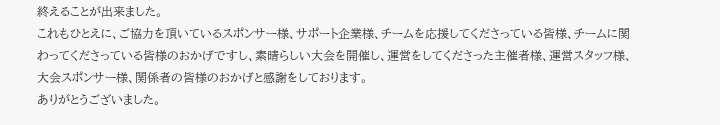終えることが出来ました。
これもひとえに、ご協力を頂いているスポンサー様、サポート企業様、チームを応援してくださっている皆様、チームに関わってくださっている皆様のおかげですし、素晴らしい大会を開催し、運営をしてくださった主催者様、運営スタッフ様、大会スポンサー様、関係者の皆様のおかげと感謝をしております。
ありがとうございました。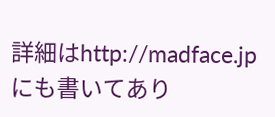詳細はhttp://madface.jp にも書いてあり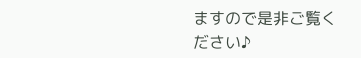ますので是非ご覧ください♪